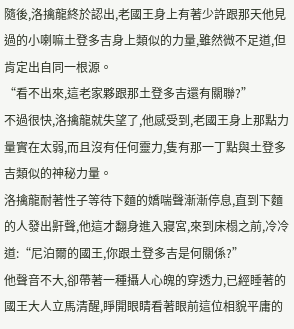隨後,洛擒龍終於認出,老國王身上有著少許跟那天他見過的小喇嘛土登多吉身上類似的力量,雖然微不足道,但肯定出自同一根源。
“看不出來,這老家夥跟那土登多吉還有關聯?”
不過很快,洛擒龍就失望了,他感受到,老國王身上那點力量實在太弱,而且沒有任何靈力,隻有那一丁點與土登多吉類似的神秘力量。
洛擒龍耐著性子等待下麵的嬌喘聲漸漸停息,直到下麵的人發出鼾聲,他這才翻身進入寢宮,來到床榻之前,冷冷道:“尼泊爾的國王,你跟土登多吉是何關係?”
他聲音不大,卻帶著一種攝人心魄的穿透力,已經睡著的國王大人立馬清醒,睜開眼睛看著眼前這位相貌平庸的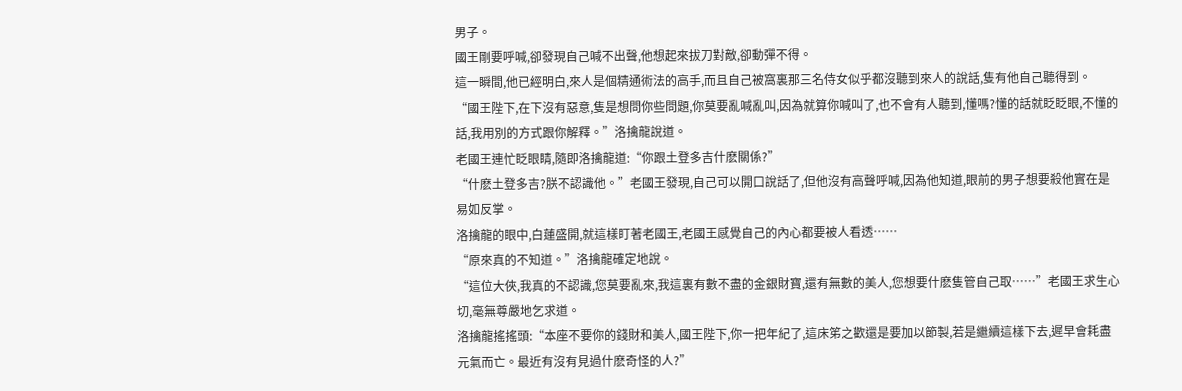男子。
國王剛要呼喊,卻發現自己喊不出聲,他想起來拔刀對敵,卻動彈不得。
這一瞬間,他已經明白,來人是個精通術法的高手,而且自己被窩裏那三名侍女似乎都沒聽到來人的說話,隻有他自己聽得到。
“國王陛下,在下沒有惡意,隻是想問你些問題,你莫要亂喊亂叫,因為就算你喊叫了,也不會有人聽到,懂嗎?懂的話就眨眨眼,不懂的話,我用別的方式跟你解釋。”洛擒龍說道。
老國王連忙眨眼睛,隨即洛擒龍道:“你跟土登多吉什麽關係?”
“什麽土登多吉?朕不認識他。”老國王發現,自己可以開口說話了,但他沒有高聲呼喊,因為他知道,眼前的男子想要殺他實在是易如反掌。
洛擒龍的眼中,白蓮盛開,就這樣盯著老國王,老國王感覺自己的內心都要被人看透……
“原來真的不知道。”洛擒龍確定地說。
“這位大俠,我真的不認識,您莫要亂來,我這裏有數不盡的金銀財寶,還有無數的美人,您想要什麽隻管自己取……”老國王求生心切,毫無尊嚴地乞求道。
洛擒龍搖搖頭:“本座不要你的錢財和美人,國王陛下,你一把年紀了,這床笫之歡還是要加以節製,若是繼續這樣下去,遲早會耗盡元氣而亡。最近有沒有見過什麽奇怪的人?”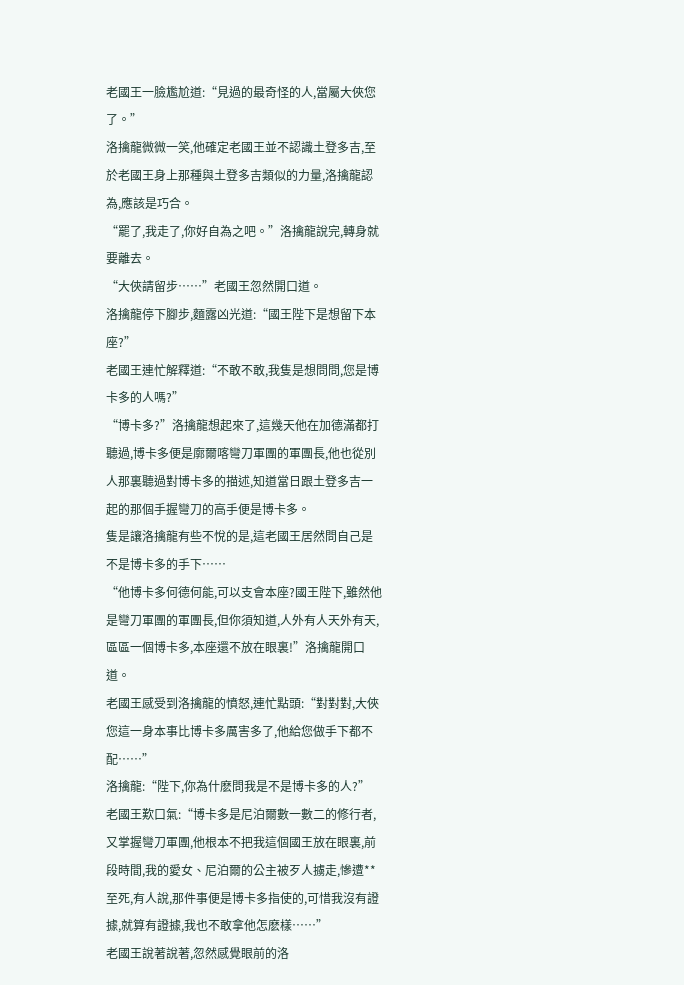老國王一臉尷尬道:“見過的最奇怪的人,當屬大俠您了。”
洛擒龍微微一笑,他確定老國王並不認識土登多吉,至於老國王身上那種與土登多吉類似的力量,洛擒龍認為,應該是巧合。
“罷了,我走了,你好自為之吧。”洛擒龍說完,轉身就要離去。
“大俠請留步……”老國王忽然開口道。
洛擒龍停下腳步,麵露凶光道:“國王陛下是想留下本座?”
老國王連忙解釋道:“不敢不敢,我隻是想問問,您是博卡多的人嗎?”
“博卡多?”洛擒龍想起來了,這幾天他在加德滿都打聽過,博卡多便是廓爾喀彎刀軍團的軍團長,他也從別人那裏聽過對博卡多的描述,知道當日跟土登多吉一起的那個手握彎刀的高手便是博卡多。
隻是讓洛擒龍有些不悅的是,這老國王居然問自己是不是博卡多的手下……
“他博卡多何德何能,可以支會本座?國王陛下,雖然他是彎刀軍團的軍團長,但你須知道,人外有人天外有天,區區一個博卡多,本座還不放在眼裏!”洛擒龍開口道。
老國王感受到洛擒龍的憤怒,連忙點頭:“對對對,大俠您這一身本事比博卡多厲害多了,他給您做手下都不配……”
洛擒龍:“陛下,你為什麽問我是不是博卡多的人?”
老國王歎口氣:“博卡多是尼泊爾數一數二的修行者,又掌握彎刀軍團,他根本不把我這個國王放在眼裏,前段時間,我的愛女、尼泊爾的公主被歹人擄走,慘遭**至死,有人說,那件事便是博卡多指使的,可惜我沒有證據,就算有證據,我也不敢拿他怎麽樣……”
老國王說著說著,忽然感覺眼前的洛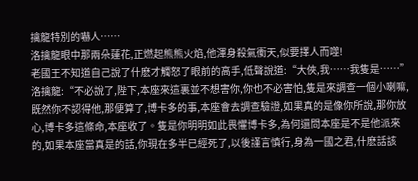擒龍特別的嚇人……
洛擒龍眼中那兩朵蓮花,正燃起熊熊火焰,他渾身殺氣衝天,似要擇人而噬!
老國王不知道自己說了什麽才觸怒了眼前的高手,低聲說道:“大俠,我……我隻是……”
洛擒龍:“不必說了,陛下,本座來這裏並不想害你,你也不必害怕,隻是來調查一個小喇嘛,既然你不認得他,那便算了,博卡多的事,本座會去調查驗證,如果真的是像你所說,那你放心,博卡多這條命,本座收了。隻是你明明如此畏懼博卡多,為何還問本座是不是他派來的,如果本座當真是的話,你現在多半已經死了,以後謹言慎行,身為一國之君,什麽話該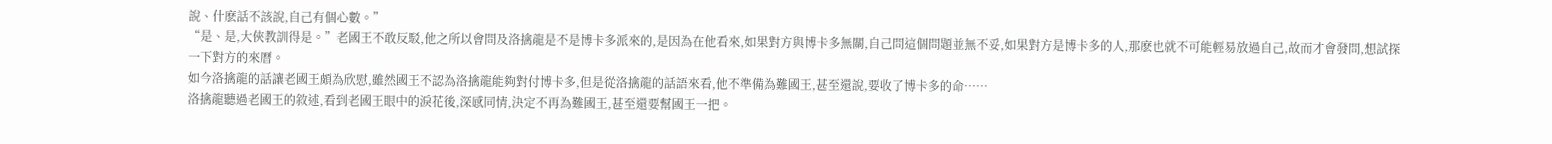說、什麽話不該說,自己有個心數。”
“是、是,大俠教訓得是。”老國王不敢反駁,他之所以會問及洛擒龍是不是博卡多派來的,是因為在他看來,如果對方與博卡多無關,自己問這個問題並無不妥,如果對方是博卡多的人,那麽也就不可能輕易放過自己,故而才會發問,想試探一下對方的來曆。
如今洛擒龍的話讓老國王頗為欣慰,雖然國王不認為洛擒龍能夠對付博卡多,但是從洛擒龍的話語來看,他不準備為難國王,甚至還說,要收了博卡多的命……
洛擒龍聽過老國王的敘述,看到老國王眼中的淚花後,深感同情,決定不再為難國王,甚至還要幫國王一把。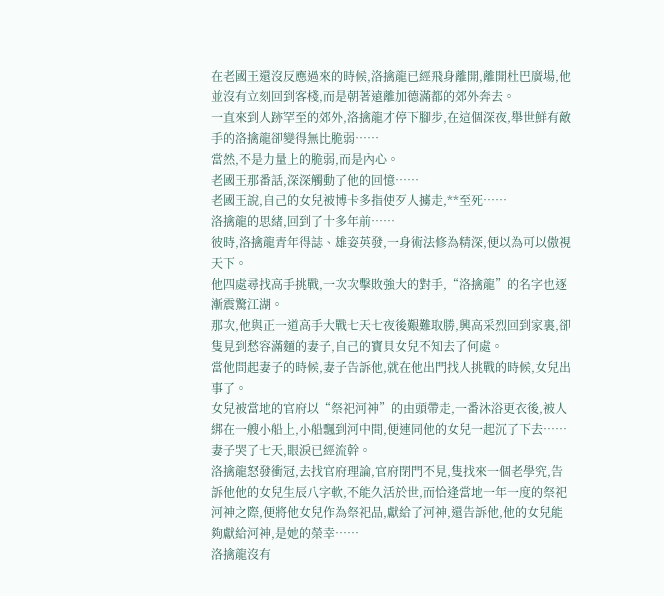在老國王還沒反應過來的時候,洛擒龍已經飛身離開,離開杜巴廣場,他並沒有立刻回到客棧,而是朝著遠離加德滿都的郊外奔去。
一直來到人跡罕至的郊外,洛擒龍才停下腳步,在這個深夜,舉世鮮有敵手的洛擒龍卻變得無比脆弱……
當然,不是力量上的脆弱,而是內心。
老國王那番話,深深觸動了他的回憶……
老國王說,自己的女兒被博卡多指使歹人擄走,**至死……
洛擒龍的思緒,回到了十多年前……
彼時,洛擒龍青年得誌、雄姿英發,一身術法修為精深,便以為可以傲視天下。
他四處尋找高手挑戰,一次次擊敗強大的對手,“洛擒龍”的名字也逐漸震驚江湖。
那次,他與正一道高手大戰七天七夜後艱難取勝,興高采烈回到家裏,卻隻見到愁容滿麵的妻子,自己的寶貝女兒不知去了何處。
當他問起妻子的時候,妻子告訴他,就在他出門找人挑戰的時候,女兒出事了。
女兒被當地的官府以“祭祀河神”的由頭帶走,一番沐浴更衣後,被人綁在一艘小船上,小船飄到河中間,便連同他的女兒一起沉了下去……
妻子哭了七天,眼淚已經流幹。
洛擒龍怒發衝冠,去找官府理論,官府閉門不見,隻找來一個老學究,告訴他他的女兒生辰八字軟,不能久活於世,而恰逢當地一年一度的祭祀河神之際,便將他女兒作為祭祀品,獻給了河神,還告訴他,他的女兒能夠獻給河神,是她的榮幸……
洛擒龍沒有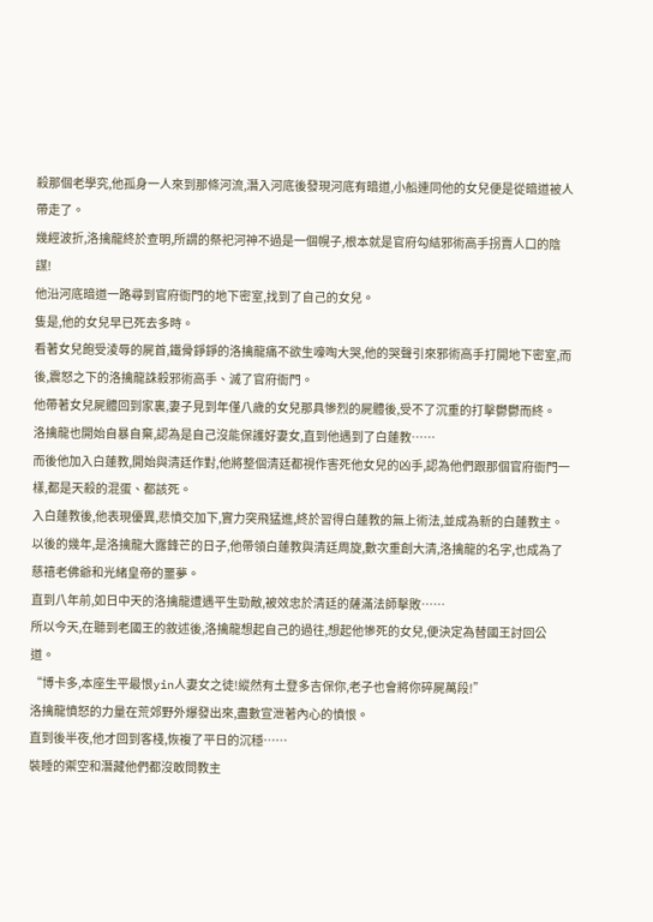殺那個老學究,他孤身一人來到那條河流,潛入河底後發現河底有暗道,小船連同他的女兒便是從暗道被人帶走了。
幾經波折,洛擒龍終於查明,所謂的祭祀河神不過是一個幌子,根本就是官府勾結邪術高手拐賣人口的陰謀!
他沿河底暗道一路尋到官府衙門的地下密室,找到了自己的女兒。
隻是,他的女兒早已死去多時。
看著女兒飽受淩辱的屍首,鐵骨錚錚的洛擒龍痛不欲生嚎啕大哭,他的哭聲引來邪術高手打開地下密室,而後,震怒之下的洛擒龍誅殺邪術高手、滅了官府衙門。
他帶著女兒屍體回到家裏,妻子見到年僅八歲的女兒那具慘烈的屍體後,受不了沉重的打擊鬱鬱而終。
洛擒龍也開始自暴自棄,認為是自己沒能保護好妻女,直到他遇到了白蓮教……
而後他加入白蓮教,開始與清廷作對,他將整個清廷都視作害死他女兒的凶手,認為他們跟那個官府衙門一樣,都是天殺的混蛋、都該死。
入白蓮教後,他表現優異,悲憤交加下,實力突飛猛進,終於習得白蓮教的無上術法,並成為新的白蓮教主。
以後的幾年,是洛擒龍大露鋒芒的日子,他帶領白蓮教與清廷周旋,數次重創大清,洛擒龍的名字,也成為了慈禧老佛爺和光緒皇帝的噩夢。
直到八年前,如日中天的洛擒龍遭遇平生勁敵,被效忠於清廷的薩滿法師擊敗……
所以今天,在聽到老國王的敘述後,洛擒龍想起自己的過往,想起他慘死的女兒,便決定為替國王討回公道。
“博卡多,本座生平最恨yin人妻女之徒!縱然有土登多吉保你,老子也會將你碎屍萬段!”
洛擒龍憤怒的力量在荒郊野外爆發出來,盡數宣泄著內心的憤恨。
直到後半夜,他才回到客棧,恢複了平日的沉穩……
裝睡的禦空和潛藏他們都沒敢問教主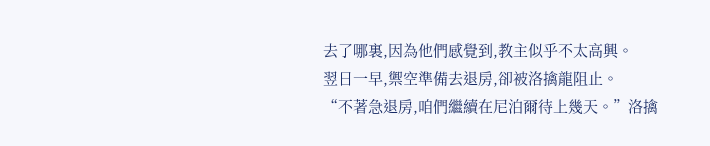去了哪裏,因為他們感覺到,教主似乎不太高興。
翌日一早,禦空準備去退房,卻被洛擒龍阻止。
“不著急退房,咱們繼續在尼泊爾待上幾天。”洛擒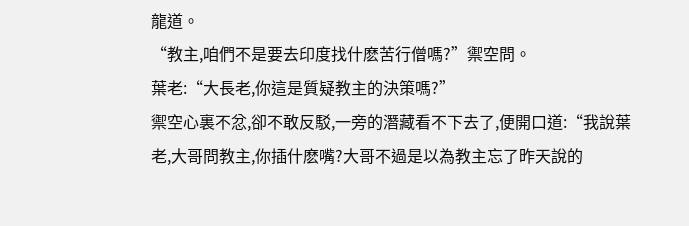龍道。
“教主,咱們不是要去印度找什麽苦行僧嗎?”禦空問。
葉老:“大長老,你這是質疑教主的決策嗎?”
禦空心裏不忿,卻不敢反駁,一旁的潛藏看不下去了,便開口道:“我說葉老,大哥問教主,你插什麽嘴?大哥不過是以為教主忘了昨天說的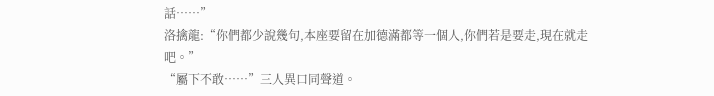話……”
洛擒龍:“你們都少說幾句,本座要留在加德滿都等一個人,你們若是要走,現在就走吧。”
“屬下不敢……”三人異口同聲道。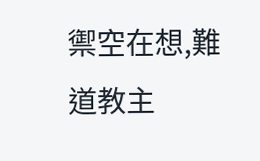禦空在想,難道教主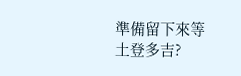準備留下來等土登多吉?